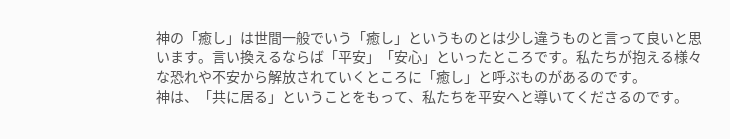神の「癒し」は世間一般でいう「癒し」というものとは少し違うものと言って良いと思います。言い換えるならば「平安」「安心」といったところです。私たちが抱える様々な恐れや不安から解放されていくところに「癒し」と呼ぶものがあるのです。
神は、「共に居る」ということをもって、私たちを平安へと導いてくださるのです。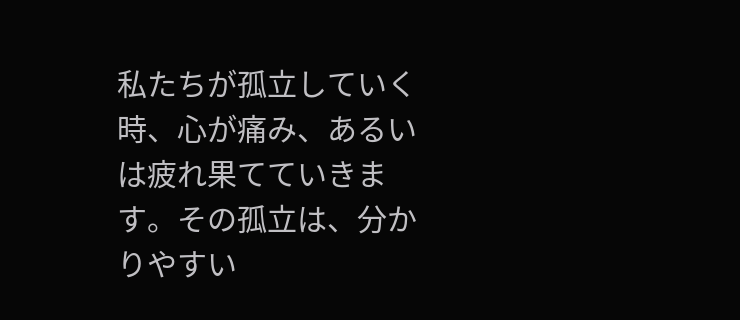私たちが孤立していく時、心が痛み、あるいは疲れ果てていきます。その孤立は、分かりやすい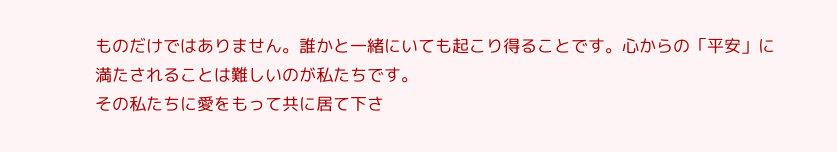ものだけではありません。誰かと一緒にいても起こり得ることです。心からの「平安」に満たされることは難しいのが私たちです。
その私たちに愛をもって共に居て下さ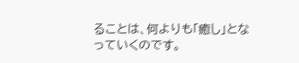ることは、何よりも「癒し」となっていくのです。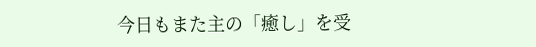今日もまた主の「癒し」を受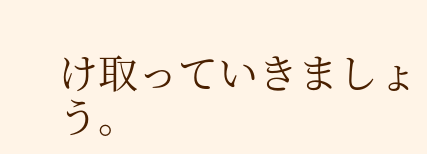け取っていきましょう。